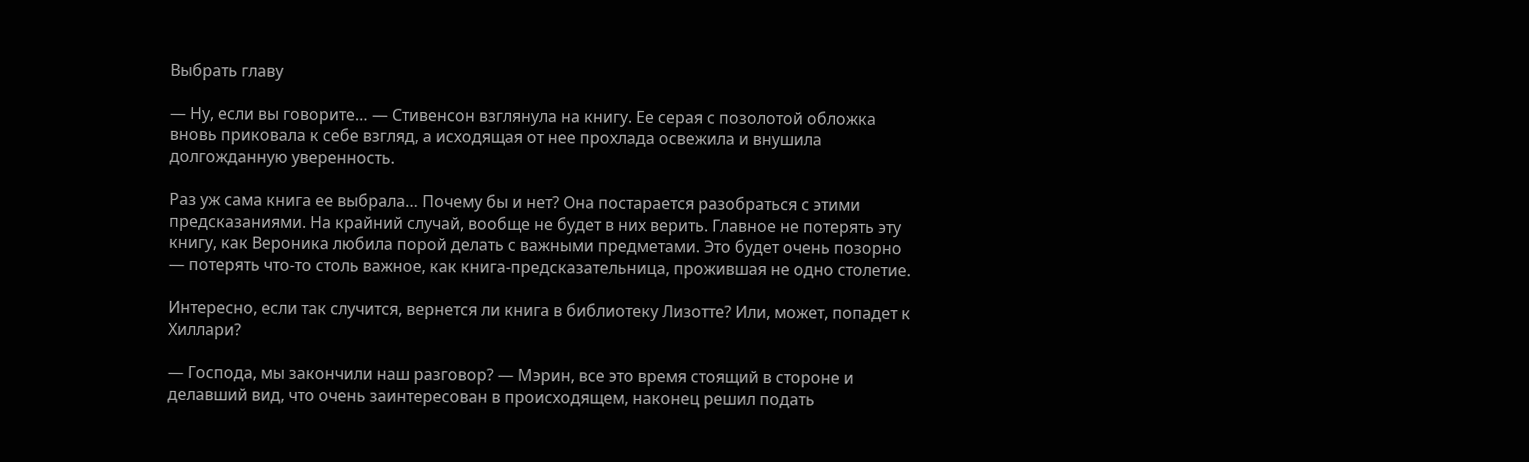Выбрать главу

— Ну, если вы говорите… — Стивенсон взглянула на книгу. Ее серая с позолотой обложка вновь приковала к себе взгляд, а исходящая от нее прохлада освежила и внушила долгожданную уверенность.

Раз уж сама книга ее выбрала… Почему бы и нет? Она постарается разобраться с этими предсказаниями. На крайний случай, вообще не будет в них верить. Главное не потерять эту книгу, как Вероника любила порой делать с важными предметами. Это будет очень позорно — потерять что-то столь важное, как книга-предсказательница, прожившая не одно столетие.

Интересно, если так случится, вернется ли книга в библиотеку Лизотте? Или, может, попадет к Хиллари?

— Господа, мы закончили наш разговор? — Мэрин, все это время стоящий в стороне и делавший вид, что очень заинтересован в происходящем, наконец решил подать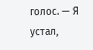голос. — Я устал,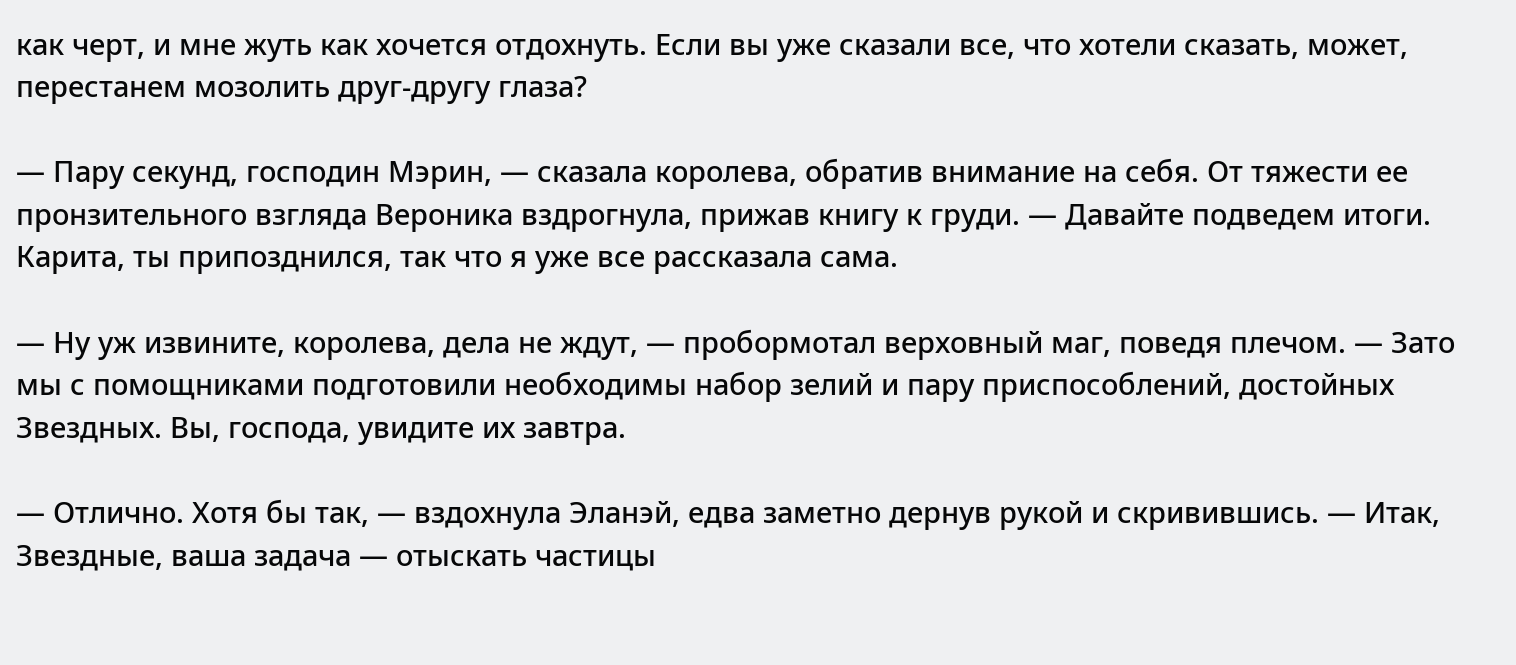как черт, и мне жуть как хочется отдохнуть. Если вы уже сказали все, что хотели сказать, может, перестанем мозолить друг-другу глаза?

— Пару секунд, господин Мэрин, — сказала королева, обратив внимание на себя. От тяжести ее пронзительного взгляда Вероника вздрогнула, прижав книгу к груди. — Давайте подведем итоги. Карита, ты припозднился, так что я уже все рассказала сама.

— Ну уж извините, королева, дела не ждут, — пробормотал верховный маг, поведя плечом. — Зато мы с помощниками подготовили необходимы набор зелий и пару приспособлений, достойных Звездных. Вы, господа, увидите их завтра.

— Отлично. Хотя бы так, — вздохнула Эланэй, едва заметно дернув рукой и скривившись. — Итак, Звездные, ваша задача — отыскать частицы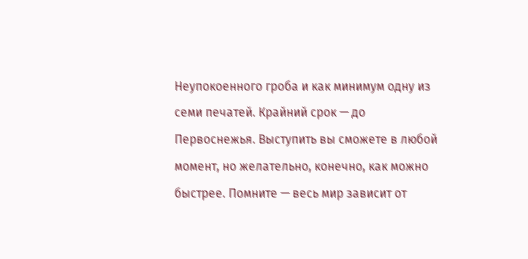Неупокоенного гроба и как минимум одну из семи печатей. Крайний срок — до Первоснежья. Выступить вы сможете в любой момент, но желательно, конечно, как можно быстрее. Помните — весь мир зависит от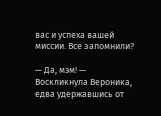вас и успеха вашей миссии. Все запомнили?

— Да, мэм! — Воскликнула Вероника, едва удержавшись от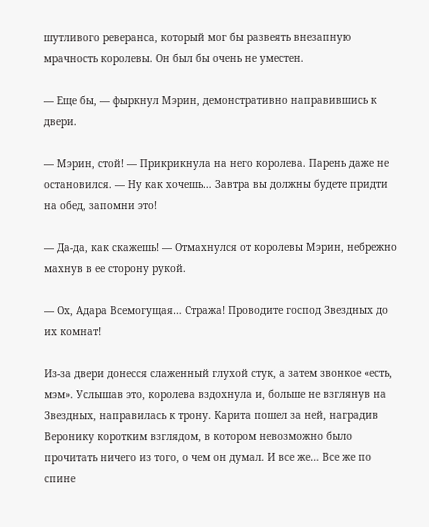шутливого реверанса, который мог бы развеять внезапную мрачность королевы. Он был бы очень не уместен.

— Еще бы, — фыркнул Мэрин, демонстративно направившись к двери.

— Мэрин, стой! — Прикрикнула на него королева. Парень даже не остановился. — Ну как хочешь… Завтра вы должны будете придти на обед, запомни это!

— Да-да, как скажешь! — Отмахнулся от королевы Мэрин, небрежно махнув в ее сторону рукой.

— Ох, Адара Всемогущая… Стража! Проводите господ Звездных до их комнат!

Из-за двери донесся слаженный глухой стук, а затем звонкое «есть, мэм». Услышав это, королева вздохнула и, больше не взглянув на Звездных, направилась к трону. Карита пошел за ней, наградив Веронику коротким взглядом, в котором невозможно было прочитать ничего из того, о чем он думал. И все же… Все же по спине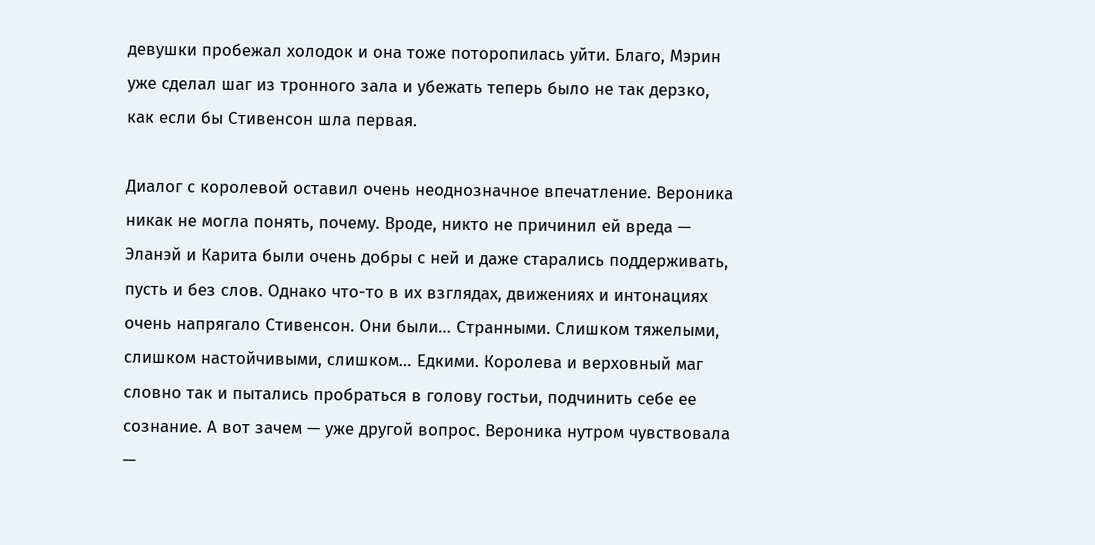девушки пробежал холодок и она тоже поторопилась уйти. Благо, Мэрин уже сделал шаг из тронного зала и убежать теперь было не так дерзко, как если бы Стивенсон шла первая.

Диалог с королевой оставил очень неоднозначное впечатление. Вероника никак не могла понять, почему. Вроде, никто не причинил ей вреда — Эланэй и Карита были очень добры с ней и даже старались поддерживать, пусть и без слов. Однако что-то в их взглядах, движениях и интонациях очень напрягало Стивенсон. Они были… Странными. Слишком тяжелыми, слишком настойчивыми, слишком… Едкими. Королева и верховный маг словно так и пытались пробраться в голову гостьи, подчинить себе ее сознание. А вот зачем — уже другой вопрос. Вероника нутром чувствовала —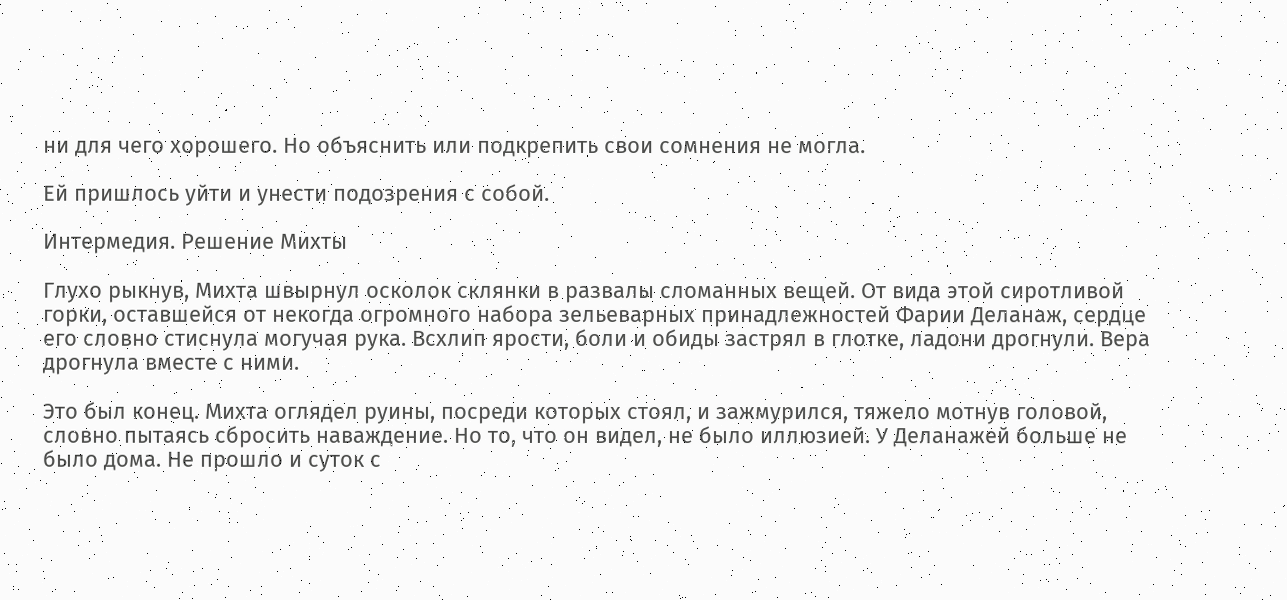ни для чего хорошего. Но объяснить или подкрепить свои сомнения не могла.

Ей пришлось уйти и унести подозрения с собой.

Интермедия. Решение Михты

Глухо рыкнув, Михта швырнул осколок склянки в развалы сломанных вещей. От вида этой сиротливой горки, оставшейся от некогда огромного набора зельеварных принадлежностей Фарии Деланаж, сердце его словно стиснула могучая рука. Всхлип ярости, боли и обиды застрял в глотке, ладони дрогнули. Вера дрогнула вместе с ними.

Это был конец. Михта оглядел руины, посреди которых стоял, и зажмурился, тяжело мотнув головой, словно пытаясь сбросить наваждение. Но то, что он видел, не было иллюзией. У Деланажей больше не было дома. Не прошло и суток с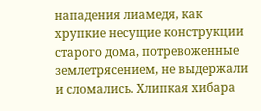нападения лиамедя, как хрупкие несущие конструкции старого дома, потревоженные землетрясением, не выдержали и сломались. Хлипкая хибара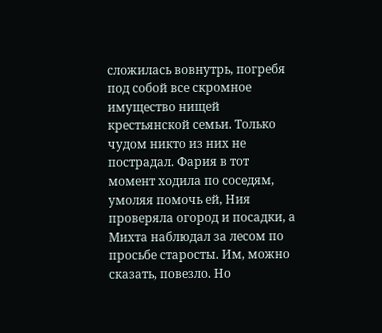сложилась вовнутрь, погребя под собой все скромное имущество нищей крестьянской семьи. Только чудом никто из них не пострадал. Фария в тот момент ходила по соседям, умоляя помочь ей, Ния проверяла огород и посадки, а Михта наблюдал за лесом по просьбе старосты. Им, можно сказать, повезло. Но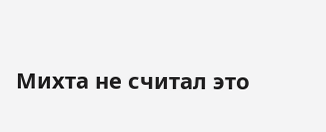Михта не считал это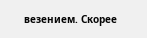везением. Скорее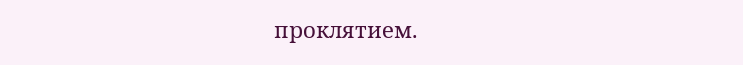проклятием.